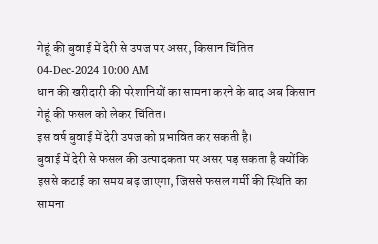गेहूं की बुवाई में देरी से उपज पर असर, किसान चिंतित
04-Dec-2024 10:00 AM
धान की खरीदारी की परेशानियों का सामना करने के बाद अब किसान गेहूं की फसल को लेकर चिंतित।
इस वर्ष बुवाई में देरी उपज को प्रभावित कर सकती है।
बुवाई में देरी से फसल की उत्पादकता पर असर पड़ सकता है क्योंकि इससे कटाई का समय बढ़ जाएगा, जिससे फसल गर्मी की स्थिति का सामना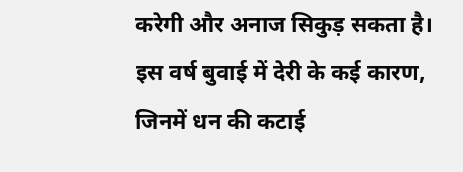करेगी और अनाज सिकुड़ सकता है।
इस वर्ष बुवाई में देरी के कई कारण, जिनमें धन की कटाई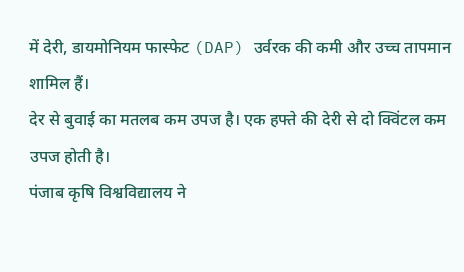में देरी, डायमोनियम फास्फेट (DAP) उर्वरक की कमी और उच्च तापमान शामिल हैं।
देर से बुवाई का मतलब कम उपज है। एक हफ्ते की देरी से दो क्विंटल कम उपज होती है।
पंजाब कृषि विश्वविद्यालय ने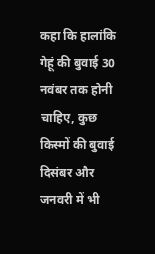कहा कि हालांकि गेहूं की बुवाई 30 नवंबर तक होनी चाहिए, कुछ किस्मों की बुवाई दिसंबर और जनवरी में भी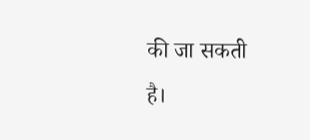की जा सकती है।